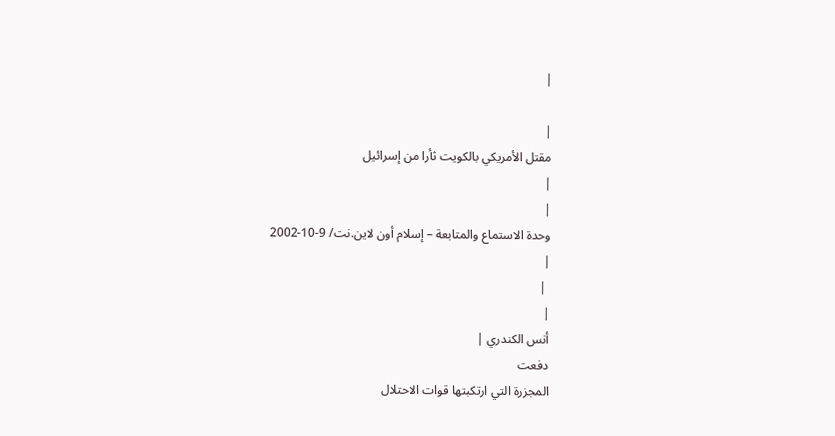|

|
مقتل الأمريكي بالكويت ثأرا من إسرائيل
|
|
وحدة الاستماع والمتابعة – إسلام أون لاين.نت/ 9-10-2002
|
 |
|
أنس الكندري |
دفعت
المجزرة التي ارتكبتها قوات الاحتلال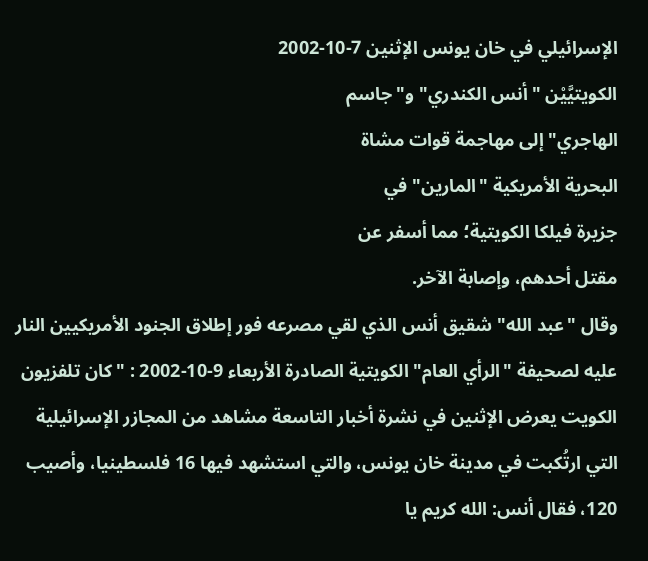الإسرائيلي في خان يونس الإثنين 7-10-2002
الكويتيَّيْن "أنس الكندري" و"جاسم
الهاجري" إلى مهاجمة قوات مشاة
البحرية الأمريكية "المارين" في
جزيرة فيلكا الكويتية؛ مما أسفر عن
مقتل أحدهم، وإصابة الآخر.
وقال "عبد الله" شقيق أنس الذي لقي مصرعه فور إطلاق الجنود الأمريكيين النار عليه لصحيفة "الرأي العام" الكويتية الصادرة الأربعاء 9-10-2002 : "كان تلفزيون الكويت يعرض الإثنين في نشرة أخبار التاسعة مشاهد من المجازر الإسرائيلية التي ارتُكبت في مدينة خان يونس، والتي استشهد فيها 16 فلسطينيا، وأصيب 120، فقال أنس: الله كريم يا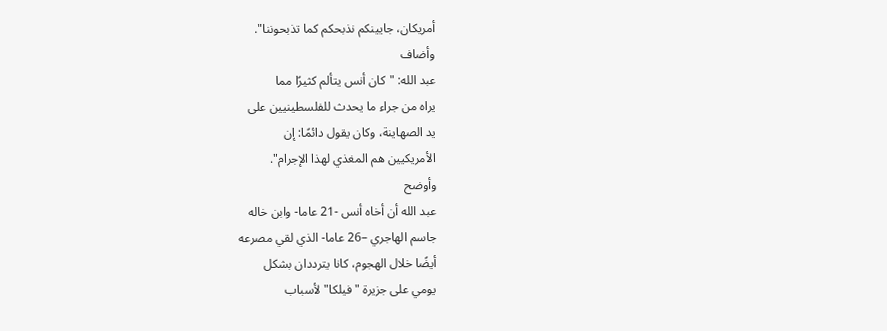أمريكان، جايينكم نذبحكم كما تذبحوننا".
وأضاف
عبد الله: "كان أنس يتألم كثيرًا مما
يراه من جراء ما يحدث للفلسطينيين على
يد الصهاينة، وكان يقول دائمًا: إن
الأمريكيين هم المغذي لهذا الإجرام".
وأوضح
عبد الله أن أخاه أنس -21 عاما- وابن خاله
جاسم الهاجري –26 عاما- الذي لقي مصرعه
أيضًا خلال الهجوم، كانا يترددان بشكل
يومي على جزيرة "فيلكا" لأسباب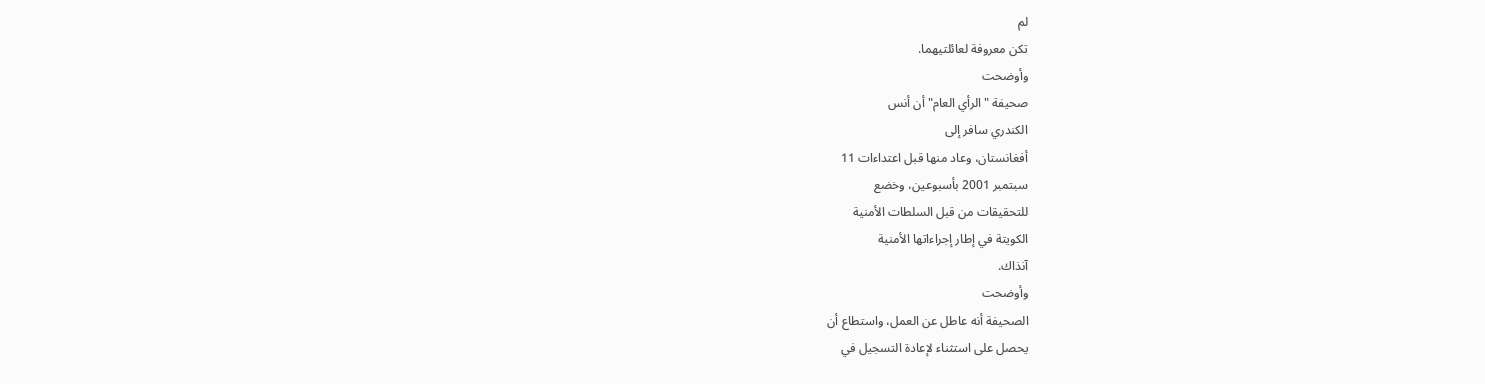لم
تكن معروفة لعائلتيهما.
وأوضحت
صحيفة "الرأي العام" أن أنس
الكندري سافر إلى
أفغانستان، وعاد منها قبل اعتداءات 11
سبتمبر 2001 بأسبوعين، وخضع
للتحقيقات من قبل السلطات الأمنية
الكويتة في إطار إجراءاتها الأمنية
آنذاك.
وأوضحت
الصحيفة أنه عاطل عن العمل، واستطاع أن
يحصل على استثناء لإعادة التسجيل في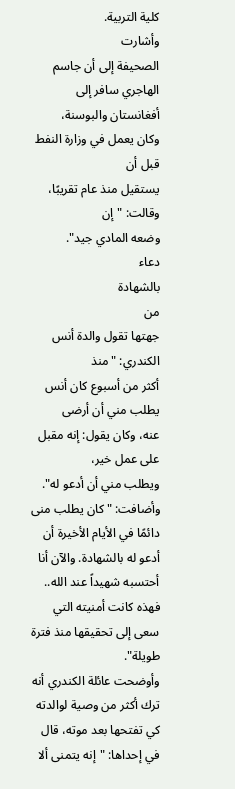كلية التربية.
وأشارت
الصحيفة إلى أن جاسم
الهاجري سافر إلى أفغانستان والبوسنة،
وكان يعمل في وزارة النفط قبل أن
يستقيل منذ عام تقريبًا، وقالت: "إن
وضعه المادي جيد".
دعاء
بالشهادة
من
جهتها تقول والدة أنس الكندري: "منذ
أكثر من أسبوع كان أنس يطلب مني أن أرضى
عنه، وكان يقول: إنه مقبل على عمل خير،
ويطلب مني أن أدعو له".
وأضافت: "كان يطلب منى دائمًا في الأيام الأخيرة أن أدعو له بالشهادة. والآن أنا أحتسبه شهيداً عند الله.. فهذه كانت أمنيته التي سعى إلى تحقيقها منذ فترة طويلة".
وأوضحت عائلة الكندري أنه ترك أكثر من وصية لوالدته كي تفتحها بعد موته، قال في إحداها: "إنه يتمنى ألا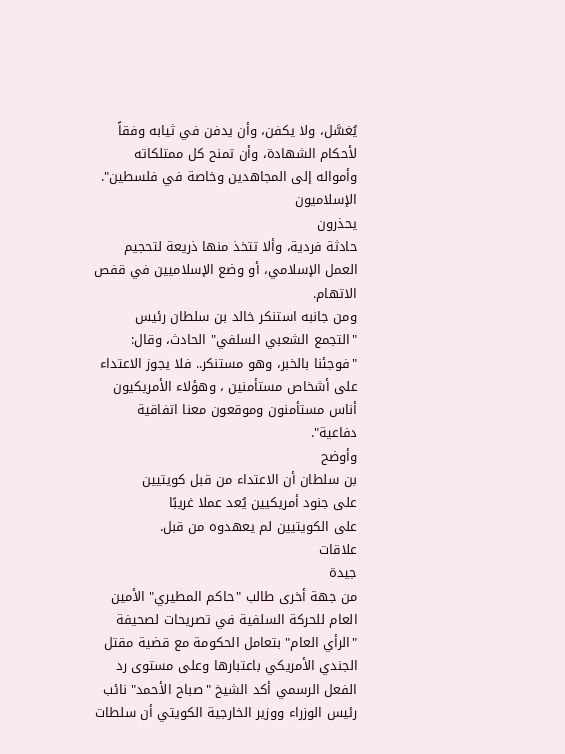يُغسَّل، ولا يكفن، وأن يدفن في ثيابه وفقاً لأحكام الشهادة، وأن تمنح كل ممتلكاته وأمواله إلى المجاهدين وخاصة في فلسطين".
الإسلاميون
يحذرون
حادثة فردية، وألا تتخذ منها ذريعة لتحجيم العمل الإسلامي، أو وضع الإسلاميين في قفص الاتهام.
ومن جانبه استنكر خالد بن سلطان رئيس "التجمع الشعبي السلفي" الحادث، وقال: "فوجئنا بالخبر، وهو مستنكر.. فلا يجوز الاعتداء على أشخاص مستأمنين ، وهؤلاء الأمريكيون أناس مستأمنون وموقعون معنا اتفاقية دفاعية".
وأوضح
بن سلطان أن الاعتداء من قبل كويتيين
على جنود أمريكيين يُعد عملا غريبًا
على الكويتيين لم يعهدوه من قبل.
علاقات
جيدة
من جهة أخرى طالب "حاكم المطيري" الأمين العام للحركة السلفية في تصريحات لصحيفة "الرأي العام" بتعامل الحكومة مع قضية مقتل الجندي الأمريكي باعتبارها وعلى مستوى رد الفعل الرسمي أكد الشيخ "صباح الأحمد" نائب رئيس الوزراء ووزير الخارجية الكويتي أن سلطات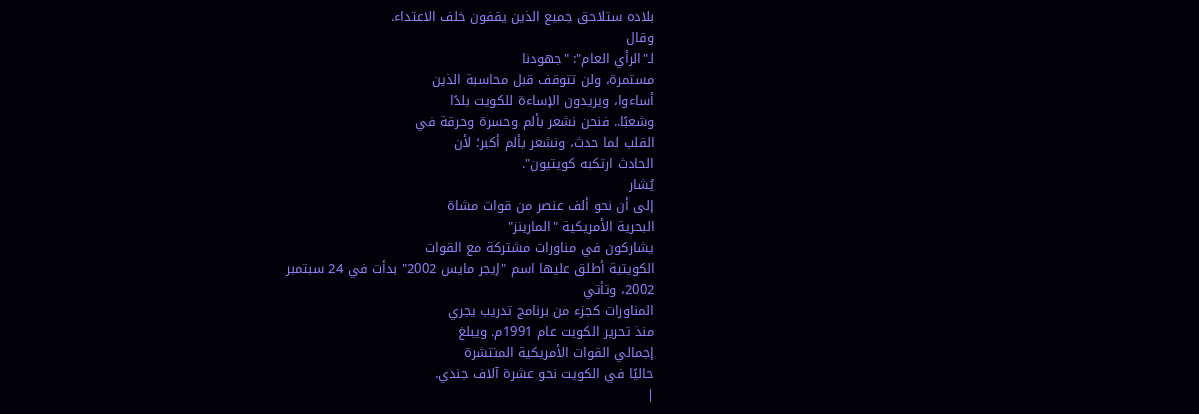بلاده ستلاحق جميع الذين يقفون خلف الاعتداء.
وقال
لـ"الرأي العام": "جهودنا
مستمرة، ولن تتوقف قبل محاسبة الذين
أساءوا، ويريدون الإساءة للكويت بلدًا
وشعبًا.. فنحن نشعر بألم وحسرة وحرقة في
القلب لما حدث، ونشعر بألم أكبر؛ لأن
الحادث ارتكبه كويتيون".
يُشار
إلى أن نحو ألف عنصر من قوات مشاة
البحرية الأمريكية "المارينز"
يشاركون في مناورات مشتركة مع القوات
الكويتية أطلق عليها اسم "إيجر مايس 2002" بدأت في 24 سبتمبر
2002، وتأتي
المناورات كجزء من برنامج تدريب يجري
منذ تحرير الكويت عام 1991م. ويبلغ
إجمالي القوات الأمريكية المنتشرة
حاليًا في الكويت نحو عشرة آلاف جندي.
|